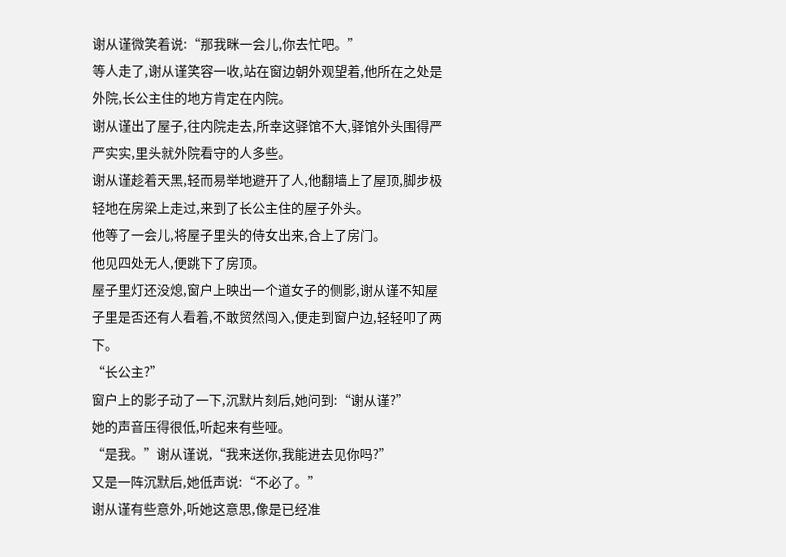谢从谨微笑着说:“那我眯一会儿,你去忙吧。”
等人走了,谢从谨笑容一收,站在窗边朝外观望着,他所在之处是外院,长公主住的地方肯定在内院。
谢从谨出了屋子,往内院走去,所幸这驿馆不大,驿馆外头围得严严实实,里头就外院看守的人多些。
谢从谨趁着天黑,轻而易举地避开了人,他翻墙上了屋顶,脚步极轻地在房梁上走过,来到了长公主住的屋子外头。
他等了一会儿,将屋子里头的侍女出来,合上了房门。
他见四处无人,便跳下了房顶。
屋子里灯还没熄,窗户上映出一个道女子的侧影,谢从谨不知屋子里是否还有人看着,不敢贸然闯入,便走到窗户边,轻轻叩了两下。
“长公主?”
窗户上的影子动了一下,沉默片刻后,她问到:“谢从谨?”
她的声音压得很低,听起来有些哑。
“是我。”谢从谨说,“我来送你,我能进去见你吗?”
又是一阵沉默后,她低声说:“不必了。”
谢从谨有些意外,听她这意思,像是已经准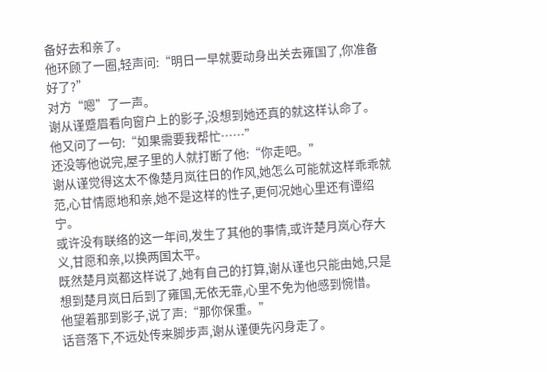备好去和亲了。
他环顾了一圈,轻声问:“明日一早就要动身出关去雍国了,你准备好了?”
对方“嗯”了一声。
谢从谨蹙眉看向窗户上的影子,没想到她还真的就这样认命了。
他又问了一句:“如果需要我帮忙……”
还没等他说完,屋子里的人就打断了他:“你走吧。”
谢从谨觉得这太不像楚月岚往日的作风,她怎么可能就这样乖乖就范,心甘情愿地和亲,她不是这样的性子,更何况她心里还有谭绍宁。
或许没有联络的这一年间,发生了其他的事情,或许楚月岚心存大义,甘愿和亲,以换两国太平。
既然楚月岚都这样说了,她有自己的打算,谢从谨也只能由她,只是想到楚月岚日后到了雍国,无依无靠,心里不免为他感到惋惜。
他望着那到影子,说了声:“那你保重。”
话音落下,不远处传来脚步声,谢从谨便先闪身走了。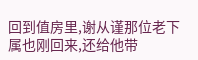回到值房里,谢从谨那位老下属也刚回来,还给他带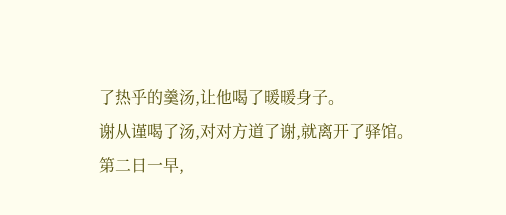了热乎的羹汤,让他喝了暖暖身子。
谢从谨喝了汤,对对方道了谢,就离开了驿馆。
第二日一早,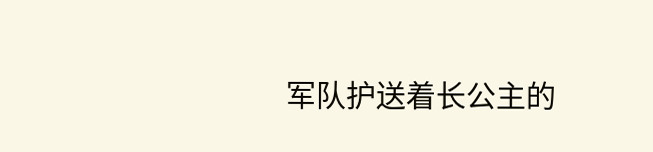军队护送着长公主的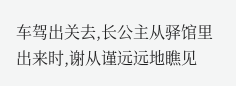车驾出关去,长公主从驿馆里出来时,谢从谨远远地瞧见